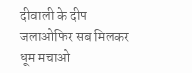दीवाली के दीप जलाओफिर सब मिलकर धूम मचाओ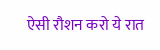ऐसी रौशन करो ये रात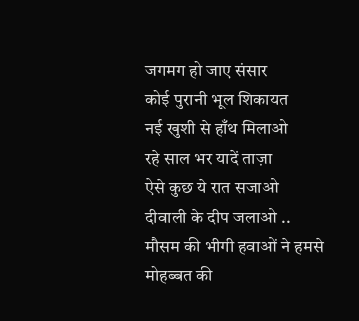जगमग हो जाए संसार
कोई पुरानी भूल शिकायत
नई खुशी से हाँथ मिलाओ
रहे साल भर यादें ताज़ा
ऐसे कुछ ये रात सजाओ
दीवाली के दीप जलाओ ..
मौसम की भीगी हवाओं ने हमसे
मोहब्बत की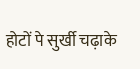होटों पे सुर्खी चढ़ाके